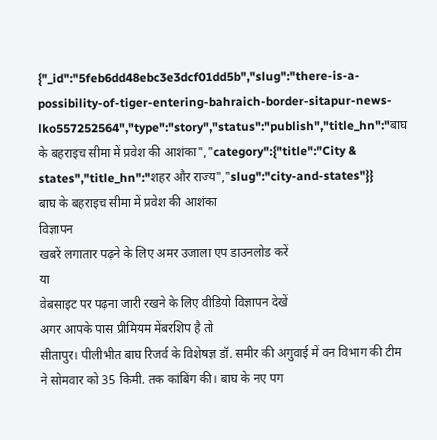{"_id":"5feb6dd48ebc3e3dcf01dd5b","slug":"there-is-a-possibility-of-tiger-entering-bahraich-border-sitapur-news-lko557252564","type":"story","status":"publish","title_hn":"बाघ के बहराइच सीमा में प्रवेश की आशंका","category":{"title":"City & states","title_hn":"शहर और राज्य","slug":"city-and-states"}}
बाघ के बहराइच सीमा में प्रवेश की आशंका
विज्ञापन
खबरें लगातार पढ़ने के लिए अमर उजाला एप डाउनलोड करें
या
वेबसाइट पर पढ़ना जारी रखने के लिए वीडियो विज्ञापन देखें
अगर आपके पास प्रीमियम मेंबरशिप है तो
सीतापुर। पीलीभीत बाघ रिजर्व के विशेषज्ञ डॉ. समीर की अगुवाई में वन विभाग की टीम ने सोमवार को 35 किमी. तक कांबिंग की। बाघ के नए पग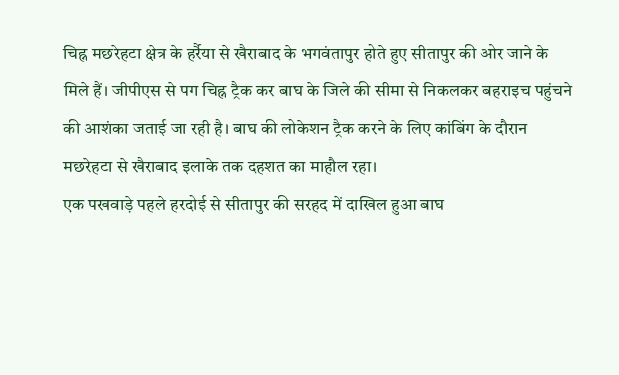चिह्न मछरेहटा क्षेत्र के हर्रैया से खैराबाद के भगवंतापुर होते हुए सीतापुर की ओर जाने के मिले हैं। जीपीएस से पग चिह्न ट्रैक कर बाघ के जिले की सीमा से निकलकर बहराइच पहुंचने की आशंका जताई जा रही है। बाघ की लोकेशन ट्रैक करने के लिए कांबिंग के दौरान मछरेहटा से खैराबाद इलाके तक दहशत का माहौल रहा।
एक पखवाड़े पहले हरदोई से सीतापुर की सरहद में दाखिल हुआ बाघ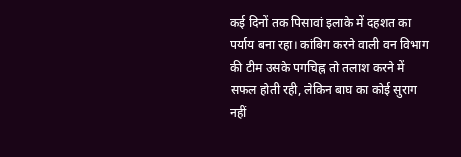कई दिनों तक पिसावां इलाके में दहशत का पर्याय बना रहा। कांबिग करने वाली वन विभाग की टीम उसके पगचिह्न तो तलाश करने में सफल होती रही, लेकिन बाघ का कोई सुराग नहीं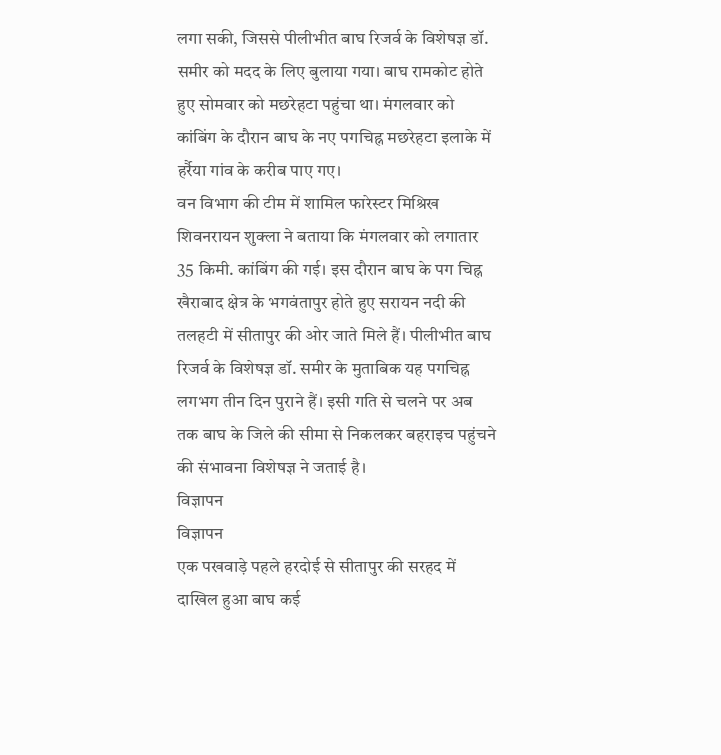लगा सकी, जिससे पीलीभीत बाघ रिजर्व के विशेषज्ञ डॉ. समीर को मदद के लिए बुलाया गया। बाघ रामकोट होते हुए सोमवार को मछरेहटा पहुंचा था। मंगलवार को कांबिंग के दौरान बाघ के नए पगचिह्न मछरेहटा इलाके में हर्रैया गांव के करीब पाए गए।
वन विभाग की टीम में शामिल फारेस्टर मिश्रिख शिवनरायन शुक्ला ने बताया कि मंगलवार को लगातार 35 किमी. कांबिंग की गई। इस दौरान बाघ के पग चिह्न खैराबाद क्षेत्र के भगवंतापुर होते हुए सरायन नदी की तलहटी में सीतापुर की ओर जाते मिले हैं। पीलीभीत बाघ रिजर्व के विशेषज्ञ डॉ. समीर के मुताबिक यह पगचिह्न लगभग तीन दिन पुराने हैं। इसी गति से चलने पर अब तक बाघ के जिले की सीमा से निकलकर बहराइच पहुंचने की संभावना विशेषज्ञ ने जताई है।
विज्ञापन
विज्ञापन
एक पखवाड़े पहले हरदोई से सीतापुर की सरहद में दाखिल हुआ बाघ कई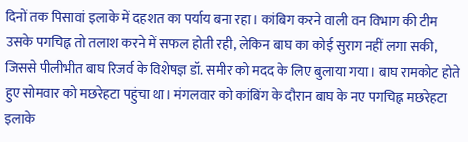दिनों तक पिसावां इलाके में दहशत का पर्याय बना रहा। कांबिग करने वाली वन विभाग की टीम उसके पगचिह्न तो तलाश करने में सफल होती रही, लेकिन बाघ का कोई सुराग नहीं लगा सकी, जिससे पीलीभीत बाघ रिजर्व के विशेषज्ञ डॉ. समीर को मदद के लिए बुलाया गया। बाघ रामकोट होते हुए सोमवार को मछरेहटा पहुंचा था। मंगलवार को कांबिंग के दौरान बाघ के नए पगचिह्न मछरेहटा इलाके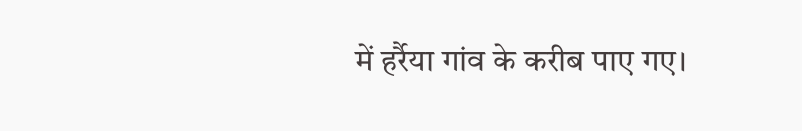में हर्रैया गांव के करीब पाए गए।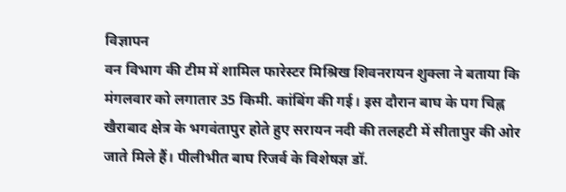विज्ञापन
वन विभाग की टीम में शामिल फारेस्टर मिश्रिख शिवनरायन शुक्ला ने बताया कि मंगलवार को लगातार 35 किमी. कांबिंग की गई। इस दौरान बाघ के पग चिह्न खैराबाद क्षेत्र के भगवंतापुर होते हुए सरायन नदी की तलहटी में सीतापुर की ओर जाते मिले हैं। पीलीभीत बाघ रिजर्व के विशेषज्ञ डॉ.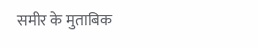समीर के मुताबिक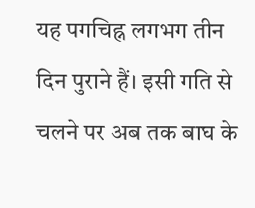यह पगचिह्न लगभग तीन दिन पुराने हैं। इसी गति से चलने पर अब तक बाघ के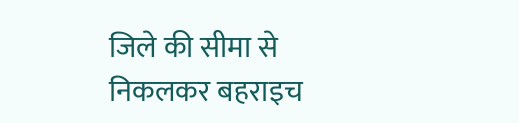जिले की सीमा से निकलकर बहराइच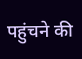पहुंचने की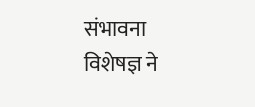संभावना विशेषज्ञ ने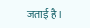जताई है।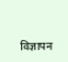विज्ञापन